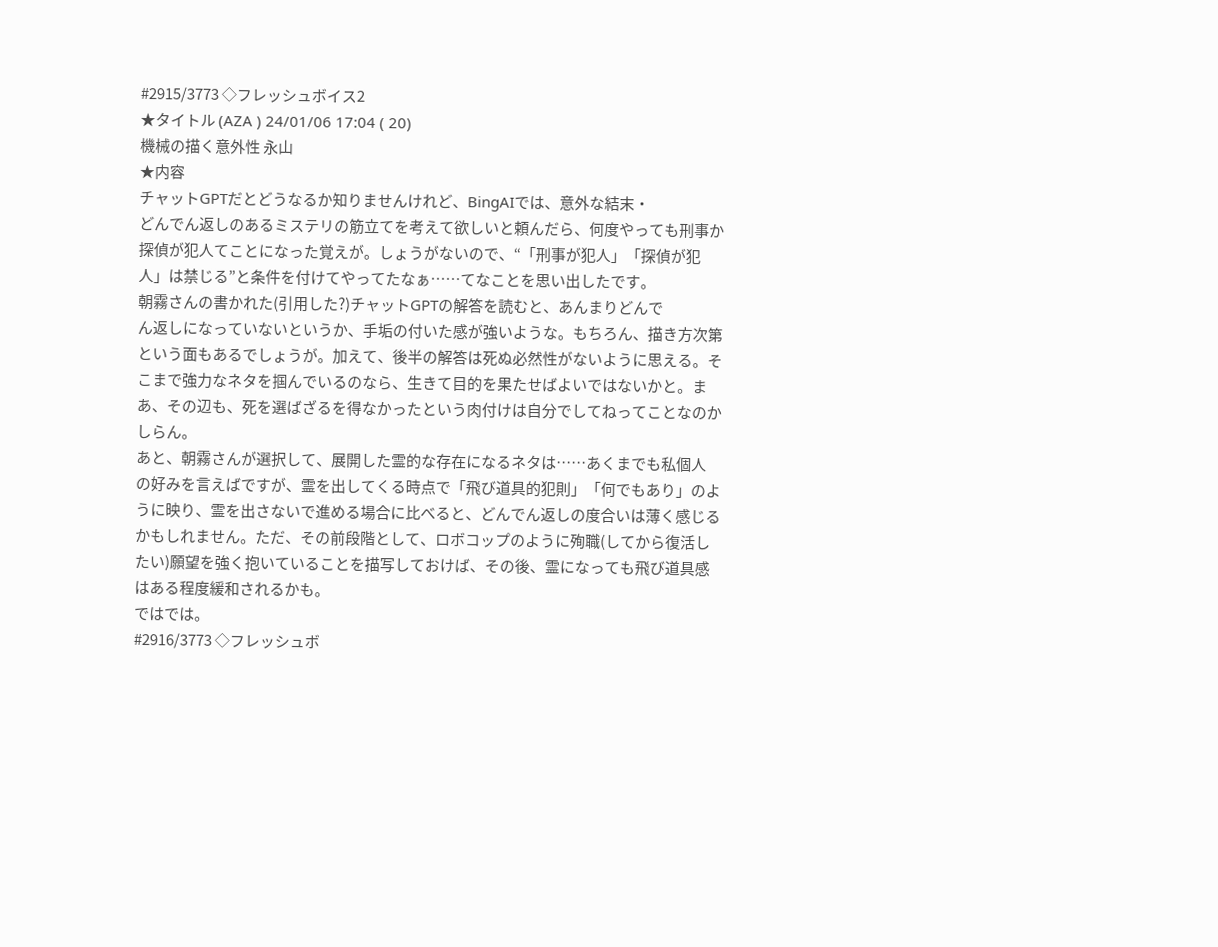#2915/3773 ◇フレッシュボイス2
★タイトル (AZA ) 24/01/06 17:04 ( 20)
機械の描く意外性 永山
★内容
チャットGPTだとどうなるか知りませんけれど、BingAIでは、意外な結末・
どんでん返しのあるミステリの筋立てを考えて欲しいと頼んだら、何度やっても刑事か
探偵が犯人てことになった覚えが。しょうがないので、“「刑事が犯人」「探偵が犯
人」は禁じる”と条件を付けてやってたなぁ……てなことを思い出したです。
朝霧さんの書かれた(引用した?)チャットGPTの解答を読むと、あんまりどんで
ん返しになっていないというか、手垢の付いた感が強いような。もちろん、描き方次第
という面もあるでしょうが。加えて、後半の解答は死ぬ必然性がないように思える。そ
こまで強力なネタを掴んでいるのなら、生きて目的を果たせばよいではないかと。ま
あ、その辺も、死を選ばざるを得なかったという肉付けは自分でしてねってことなのか
しらん。
あと、朝霧さんが選択して、展開した霊的な存在になるネタは……あくまでも私個人
の好みを言えばですが、霊を出してくる時点で「飛び道具的犯則」「何でもあり」のよ
うに映り、霊を出さないで進める場合に比べると、どんでん返しの度合いは薄く感じる
かもしれません。ただ、その前段階として、ロボコップのように殉職(してから復活し
たい)願望を強く抱いていることを描写しておけば、その後、霊になっても飛び道具感
はある程度緩和されるかも。
ではでは。
#2916/3773 ◇フレッシュボ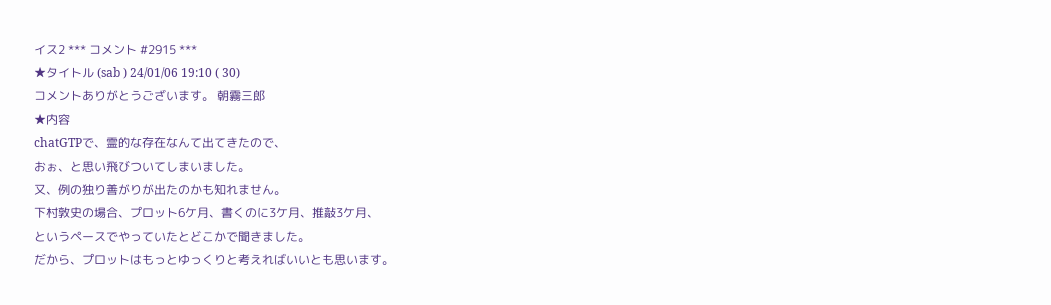イス2 *** コメント #2915 ***
★タイトル (sab ) 24/01/06 19:10 ( 30)
コメントありがとうございます。 朝霧三郎
★内容
chatGTPで、霊的な存在なんて出てきたので、
おぉ、と思い飛びついてしまいました。
又、例の独り善がりが出たのかも知れません。
下村敦史の場合、プロット6ケ月、書くのに3ケ月、推敲3ケ月、
というペースでやっていたとどこかで聞きました。
だから、プロットはもっとゆっくりと考えればいいとも思います。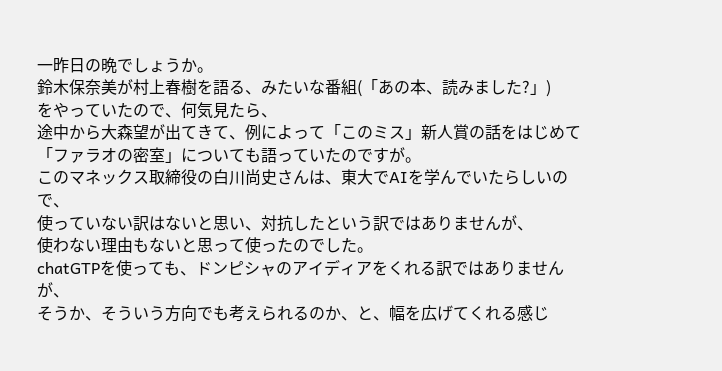一昨日の晩でしょうか。
鈴木保奈美が村上春樹を語る、みたいな番組(「あの本、読みました?」)
をやっていたので、何気見たら、
途中から大森望が出てきて、例によって「このミス」新人賞の話をはじめて
「ファラオの密室」についても語っていたのですが。
このマネックス取締役の白川尚史さんは、東大でAIを学んでいたらしいので、
使っていない訳はないと思い、対抗したという訳ではありませんが、
使わない理由もないと思って使ったのでした。
chatGTPを使っても、ドンピシャのアイディアをくれる訳ではありませんが、
そうか、そういう方向でも考えられるのか、と、幅を広げてくれる感じ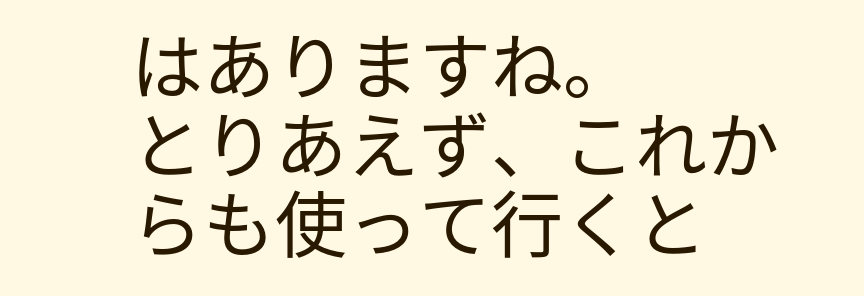はありますね。
とりあえず、これからも使って行くと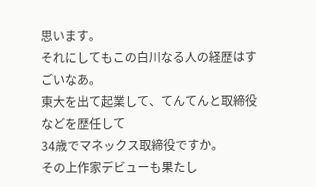思います。
それにしてもこの白川なる人の経歴はすごいなあ。
東大を出て起業して、てんてんと取締役などを歴任して
34歳でマネックス取締役ですか。
その上作家デビューも果たし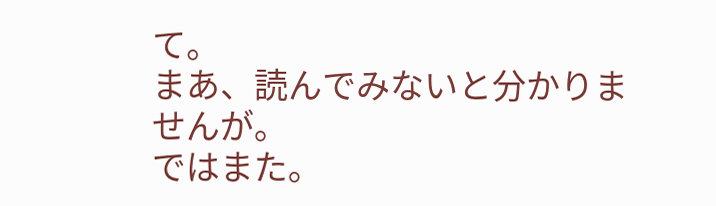て。
まあ、読んでみないと分かりませんが。
ではまた。